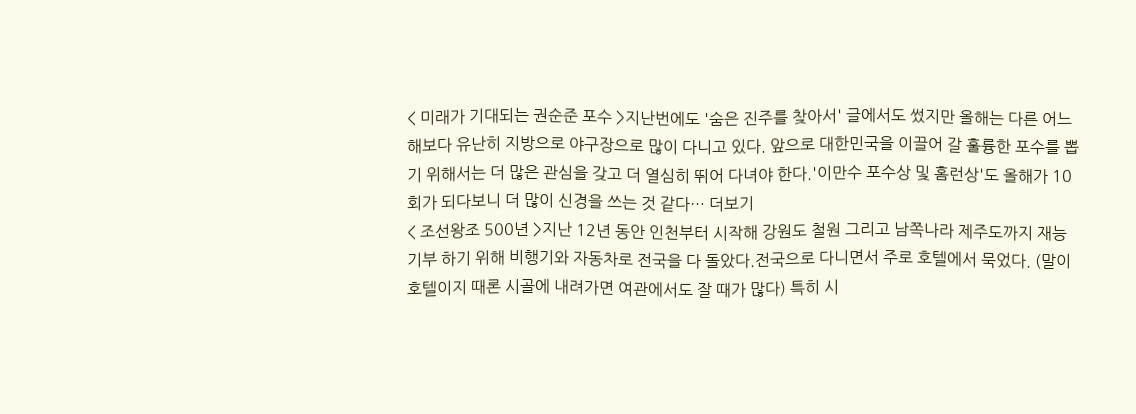< 미래가 기대되는 권순준 포수 >지난번에도 '숨은 진주를 찾아서' 글에서도 썼지만 올해는 다른 어느 해보다 유난히 지방으로 야구장으로 많이 다니고 있다. 앞으로 대한민국을 이끌어 갈 훌륭한 포수를 뽑기 위해서는 더 많은 관심을 갖고 더 열심히 뛰어 다녀야 한다.'이만수 포수상 및 홈런상'도 올해가 10회가 되다보니 더 많이 신경을 쓰는 것 같다… 더보기
< 조선왕조 500년 >지난 12년 동안 인천부터 시작해 강원도 철원 그리고 남쪽나라 제주도까지 재능기부 하기 위해 비행기와 자동차로 전국을 다 돌았다.전국으로 다니면서 주로 호텔에서 묵었다. (말이 호텔이지 때론 시골에 내려가면 여관에서도 잘 때가 많다) 특히 시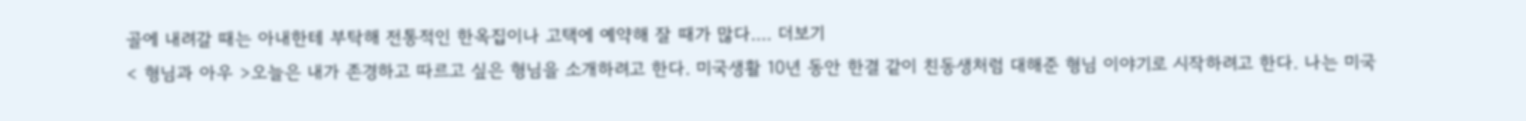골에 내려갈 때는 아내한테 부탁해 전통적인 한옥집이나 고택에 예약해 잘 때가 많다.… 더보기
< 형님과 아우 >오늘은 내가 존경하고 따르고 싶은 형님을 소개하려고 한다. 미국생활 10년 동안 한결 같이 친동생처럼 대해준 형님 이야기로 시작하려고 한다. 나는 미국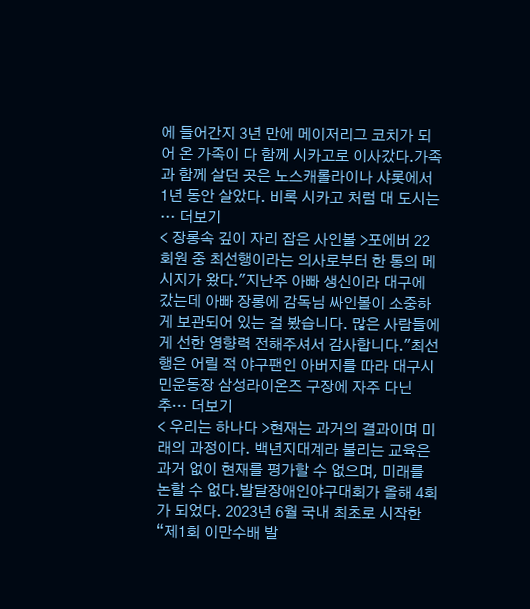에 들어간지 3년 만에 메이저리그 코치가 되어 온 가족이 다 함께 시카고로 이사갔다.가족과 함께 살던 곳은 노스캐롤라이나 샤롯에서 1년 동안 살았다. 비록 시카고 처럼 대 도시는 … 더보기
< 장롱속 깊이 자리 잡은 사인볼 >포에버 22 회원 중 최선행이라는 의사로부터 한 통의 메시지가 왔다."지난주 아빠 생신이라 대구에 갔는데 아빠 장롱에 감독님 싸인볼이 소중하게 보관되어 있는 걸 봤습니다. 많은 사람들에게 선한 영향력 전해주셔서 감사합니다."최선행은 어릴 적 야구팬인 아버지를 따라 대구시민운동장 삼성라이온즈 구장에 자주 다닌 추… 더보기
< 우리는 하나다 >현재는 과거의 결과이며 미래의 과정이다. 백년지대계라 불리는 교육은 과거 없이 현재를 평가할 수 없으며, 미래를 논할 수 없다.발달장애인야구대회가 올해 4회가 되었다. 2023년 6월 국내 최초로 시작한 “제1회 이만수배 발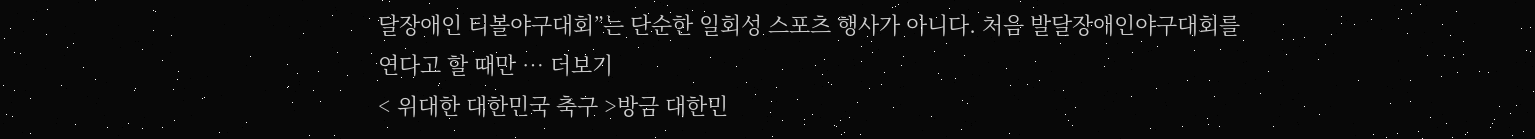달장애인 티볼야구대회”는 단순한 일회성 스포츠 행사가 아니다. 처음 발달장애인야구대회를 연다고 할 때만 … 더보기
< 위대한 대한민국 축구 >방금 대한민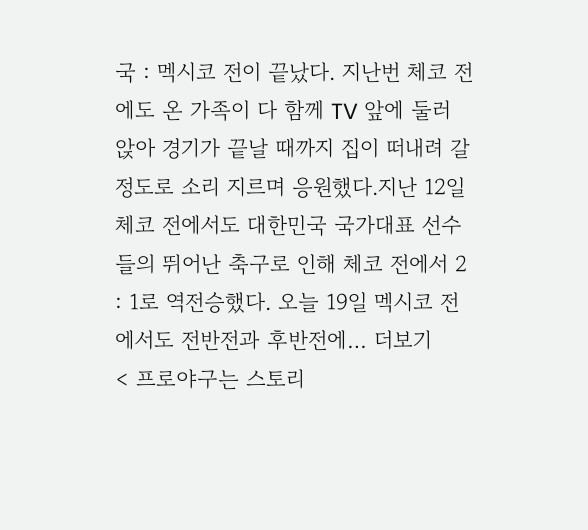국 : 멕시코 전이 끝났다. 지난번 체코 전에도 온 가족이 다 함께 TV 앞에 둘러 앉아 경기가 끝날 때까지 집이 떠내려 갈 정도로 소리 지르며 응원했다.지난 12일 체코 전에서도 대한민국 국가대표 선수들의 뛰어난 축구로 인해 체코 전에서 2 : 1로 역전승했다. 오늘 19일 멕시코 전에서도 전반전과 후반전에… 더보기
< 프로야구는 스토리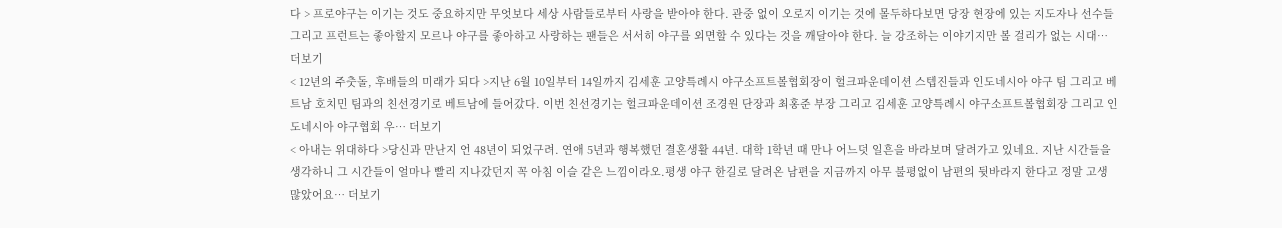다 > 프로야구는 이기는 것도 중요하지만 무엇보다 세상 사람들로부터 사랑을 받아야 한다. 관중 없이 오로지 이기는 것에 몰두하다보면 당장 현장에 있는 지도자나 선수들 그리고 프런트는 좋아할지 모르나 야구를 좋아하고 사랑하는 팬들은 서서히 야구를 외면할 수 있다는 것을 깨달아야 한다. 늘 강조하는 이야기지만 볼 걸리가 없는 시대… 더보기
< 12년의 주춧돌, 후배들의 미래가 되다 >지난 6월 10일부터 14일까지 김세훈 고양특례시 야구소프트볼협회장이 헐크파운데이션 스텝진들과 인도네시아 야구 팀 그리고 베트남 호치민 팀과의 친선경기로 베트남에 들어갔다. 이번 친선경기는 헐크파운데이션 조경원 단장과 최홍준 부장 그리고 김세훈 고양특례시 야구소프트볼협회장 그리고 인도네시아 야구협회 우… 더보기
< 아내는 위대하다 >당신과 만난지 언 48년이 되었구려. 연애 5년과 행복했던 결혼생활 44년. 대학 1학년 때 만나 어느덧 일흔을 바라보며 달려가고 있네요. 지난 시간들을 생각하니 그 시간들이 얼마나 빨리 지나갔던지 꼭 아침 이슬 같은 느낌이라오.평생 야구 한길로 달려온 남편을 지금까지 아무 불평없이 남편의 뒷바라지 한다고 정말 고생 많았어요… 더보기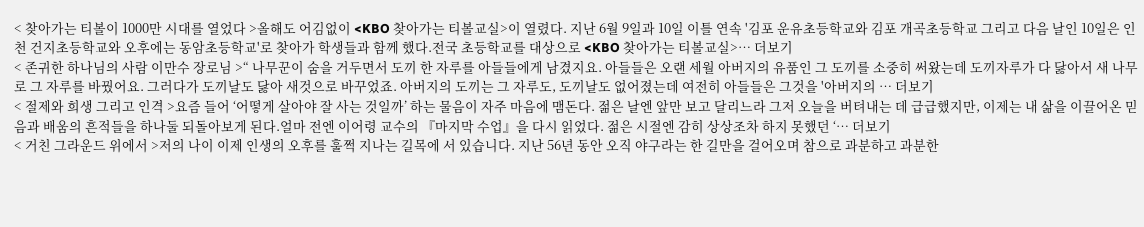< 찾아가는 티볼이 1000만 시대를 열었다 >올해도 어김없이 <KBO 찾아가는 티볼교실>이 열렸다. 지난 6월 9일과 10일 이틀 연속 '김포 운유초등학교와 김포 개곡초등학교 그리고 다음 날인 10일은 인천 건지초등학교와 오후에는 동암초등학교'로 찾아가 학생들과 함께 했다.전국 초등학교를 대상으로 <KBO 찾아가는 티볼교실>… 더보기
< 존귀한 하나님의 사람 이만수 장로님 >“ 나무꾼이 숨을 거두면서 도끼 한 자루를 아들들에게 남겼지요. 아들들은 오랜 세월 아버지의 유품인 그 도끼를 소중히 써왔는데 도끼자루가 다 닳아서 새 나무로 그 자루를 바꿨어요. 그러다가 도끼날도 닳아 새것으로 바꾸었죠. 아버지의 도끼는 그 자루도, 도끼날도 없어졌는데 여전히 아들들은 그것을 '아버지의 … 더보기
< 절제와 희생 그리고 인격 >요즘 들어 ‘어떻게 살아야 잘 사는 것일까’ 하는 물음이 자주 마음에 맴돈다. 젊은 날엔 앞만 보고 달리느라 그저 오늘을 버텨내는 데 급급했지만, 이제는 내 삶을 이끌어온 믿음과 배움의 흔적들을 하나둘 되돌아보게 된다.얼마 전엔 이어령 교수의 『마지막 수업』을 다시 읽었다. 젊은 시절엔 감히 상상조차 하지 못했던 ‘… 더보기
< 거친 그라운드 위에서 >저의 나이 이제 인생의 오후를 훌쩍 지나는 길목에 서 있습니다. 지난 56년 동안 오직 야구라는 한 길만을 걸어오며 참으로 과분하고 과분한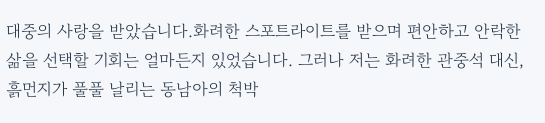대중의 사랑을 받았습니다.화려한 스포트라이트를 받으며 편안하고 안락한 삶을 선택할 기회는 얼마든지 있었습니다. 그러나 저는 화려한 관중석 대신, 흙먼지가 풀풀 날리는 동남아의 척박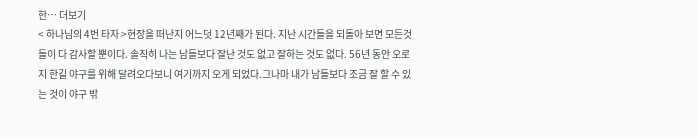한… 더보기
< 하나님의 4번 타자 >현장을 떠난지 어느덧 12년째가 된다. 지난 시간들을 되돌아 보면 모든것들이 다 감사할 뿐이다. 솔직히 나는 남들보다 잘난 것도 없고 잘하는 것도 없다. 56년 동안 오로지 한길 야구를 위해 달려오다보니 여기까지 오게 되었다.그나마 내가 남들보다 조금 잘 할 수 있는 것이 야구 밖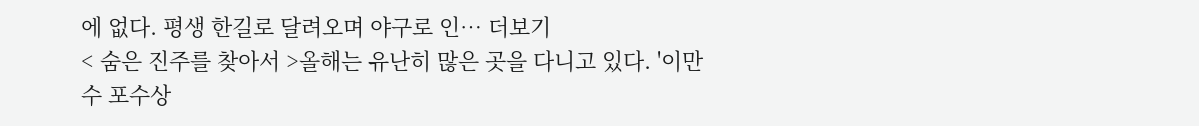에 없다. 평생 한길로 달려오며 야구로 인… 더보기
< 숨은 진주를 찾아서 >올해는 유난히 많은 곳을 다니고 있다. '이만수 포수상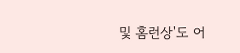및 홈런상'도 어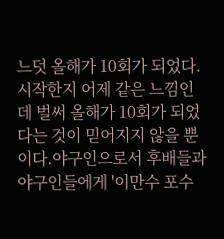느덧 올해가 10회가 되었다. 시작한지 어제 같은 느낌인데 벌써 올해가 10회가 되었다는 것이 믿어지지 않을 뿐이다.야구인으로서 후배들과 야구인들에게 '이만수 포수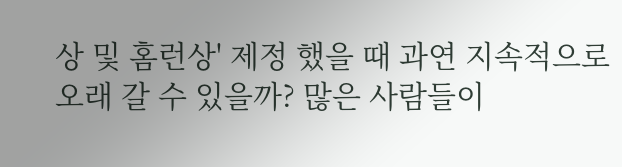상 및 홈런상' 제정 했을 때 과연 지속적으로 오래 갈 수 있을까? 많은 사람들이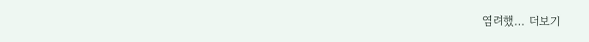염려했… 더보기